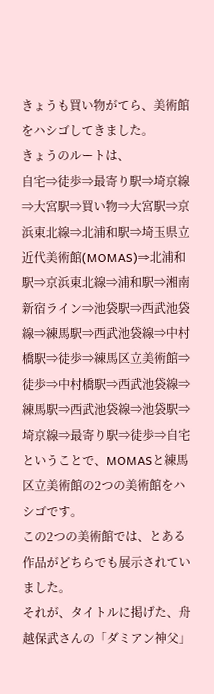きょうも買い物がてら、美術館をハシゴしてきました。
きょうのルートは、
自宅⇒徒歩⇒最寄り駅⇒埼京線⇒大宮駅⇒買い物⇒大宮駅⇒京浜東北線⇒北浦和駅⇒埼玉県立近代美術館(MOMAS)⇒北浦和駅⇒京浜東北線⇒浦和駅⇒湘南新宿ライン⇒池袋駅⇒西武池袋線⇒練馬駅⇒西武池袋線⇒中村橋駅⇒徒歩⇒練馬区立美術館⇒徒歩⇒中村橋駅⇒西武池袋線⇒練馬駅⇒西武池袋線⇒池袋駅⇒埼京線⇒最寄り駅⇒徒歩⇒自宅
ということで、MOMASと練馬区立美術館の2つの美術館をハシゴです。
この2つの美術館では、とある作品がどちらでも展示されていました。
それが、タイトルに掲げた、舟越保武さんの「ダミアン神父」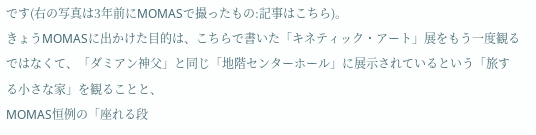です(右の写真は3年前にMOMASで撮ったもの:記事はこちら)。
きょうMOMASに出かけた目的は、こちらで書いた「キネティック・アート」展をもう一度観る ではなくて、「ダミアン神父」と同じ「地階センターホール」に展示されているという「旅する小さな家」を観ることと、
MOMAS恒例の「座れる段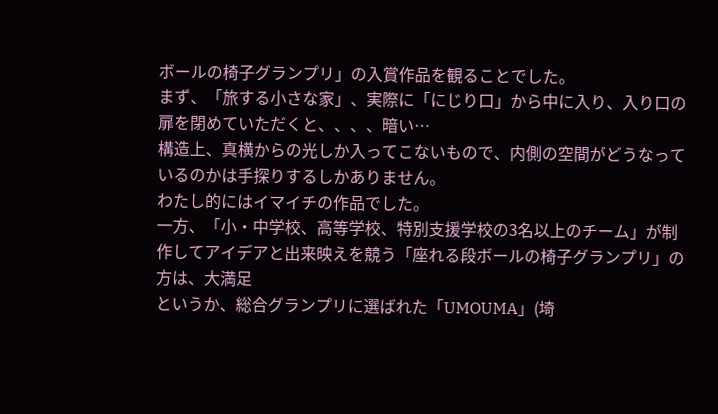ボールの椅子グランプリ」の入賞作品を観ることでした。
まず、「旅する小さな家」、実際に「にじり口」から中に入り、入り口の扉を閉めていただくと、、、、暗い…
構造上、真横からの光しか入ってこないもので、内側の空間がどうなっているのかは手探りするしかありません。
わたし的にはイマイチの作品でした。
一方、「小・中学校、高等学校、特別支援学校の3名以上のチーム」が制作してアイデアと出来映えを競う「座れる段ボールの椅子グランプリ」の方は、大満足
というか、総合グランプリに選ばれた「UMOUMA」(埼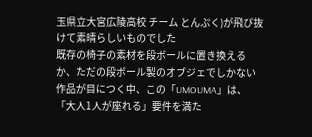玉県立大宮広陵高校 チーム とんぷく)が飛び抜けて素晴らしいものでした
既存の椅子の素材を段ボールに置き換えるか、ただの段ボール製のオブジェでしかない作品が目につく中、この「UMOUMA」は、「大人1人が座れる」要件を満た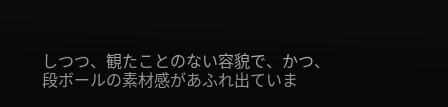しつつ、観たことのない容貌で、かつ、段ボールの素材感があふれ出ていま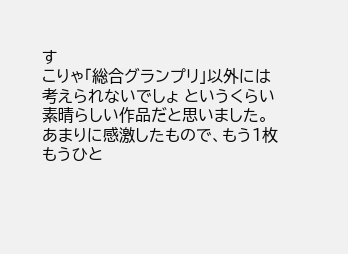す
こりゃ「総合グランプリ」以外には考えられないでしょ というくらい素晴らしい作品だと思いました。
あまりに感激したもので、もう1枚
もうひと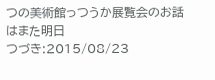つの美術館っつうか展覧会のお話はまた明日
つづき:2015/08/23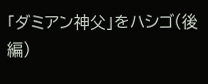「ダミアン神父」をハシゴ(後編)